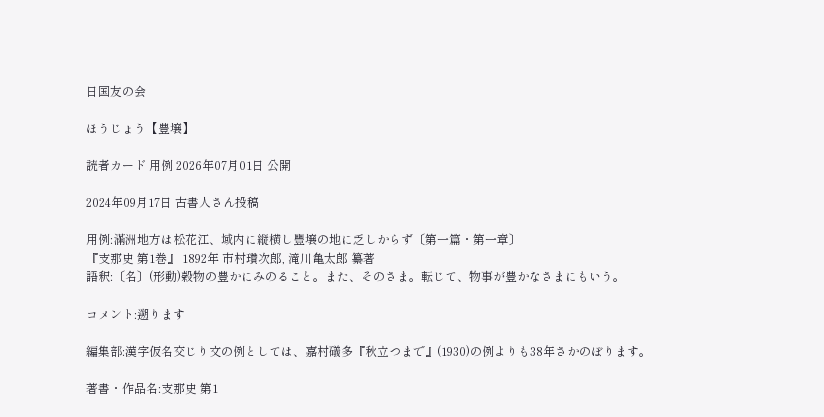日国友の会

ほうじょう【豊壌】

読者カード 用例 2026年07月01日 公開

2024年09月17日 古書人さん投稿

用例:滿洲地方は松花江、域内に縦横し豐壌の地に乏しからず〔第一篇・第一章〕
『支那史 第1巻』 1892年 市村瓚次郎, 滝川亀太郎 纂著
語釈:〔名〕(形動)穀物の豊かにみのること。また、そのさま。転じて、物事が豊かなさまにもいう。

コメント:遡ります

編集部:漢字仮名交じり文の例としては、嘉村礒多『秋立つまで』(1930)の例よりも38年さかのぼります。

著書・作品名:支那史 第1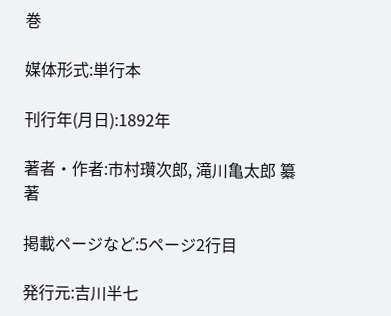巻

媒体形式:単行本

刊行年(月日):1892年

著者・作者:市村瓚次郎, 滝川亀太郎 纂著

掲載ページなど:5ページ2行目

発行元:吉川半七